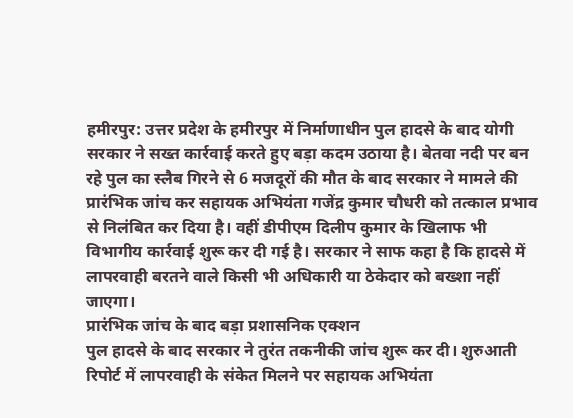हमीरपुर: उत्तर प्रदेश के हमीरपुर में निर्माणाधीन पुल हादसे के बाद योगी सरकार ने सख्त कार्रवाई करते हुए बड़ा कदम उठाया है। बेतवा नदी पर बन रहे पुल का स्लैब गिरने से 6 मजदूरों की मौत के बाद सरकार ने मामले की प्रारंभिक जांच कर सहायक अभियंता गजेंद्र कुमार चौधरी को तत्काल प्रभाव से निलंबित कर दिया है। वहीं डीपीएम दिलीप कुमार के खिलाफ भी विभागीय कार्रवाई शुरू कर दी गई है। सरकार ने साफ कहा है कि हादसे में लापरवाही बरतने वाले किसी भी अधिकारी या ठेकेदार को बख्शा नहीं जाएगा।
प्रारंभिक जांच के बाद बड़ा प्रशासनिक एक्शन
पुल हादसे के बाद सरकार ने तुरंत तकनीकी जांच शुरू कर दी। शुरुआती रिपोर्ट में लापरवाही के संकेत मिलने पर सहायक अभियंता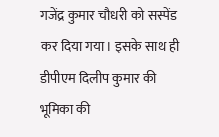गजेंद्र कुमार चौधरी को सस्पेंड कर दिया गया। इसके साथ ही डीपीएम दिलीप कुमार की भूमिका की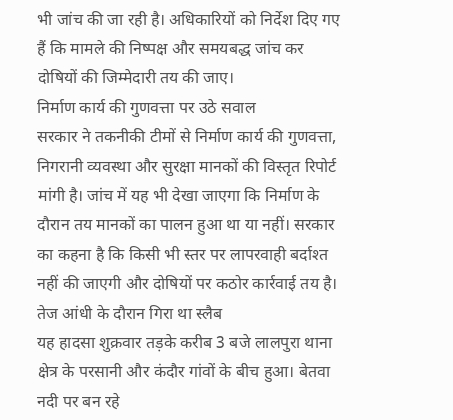भी जांच की जा रही है। अधिकारियों को निर्देश दिए गए हैं कि मामले की निष्पक्ष और समयबद्ध जांच कर दोषियों की जिम्मेदारी तय की जाए।
निर्माण कार्य की गुणवत्ता पर उठे सवाल
सरकार ने तकनीकी टीमों से निर्माण कार्य की गुणवत्ता, निगरानी व्यवस्था और सुरक्षा मानकों की विस्तृत रिपोर्ट मांगी है। जांच में यह भी देखा जाएगा कि निर्माण के दौरान तय मानकों का पालन हुआ था या नहीं। सरकार का कहना है कि किसी भी स्तर पर लापरवाही बर्दाश्त नहीं की जाएगी और दोषियों पर कठोर कार्रवाई तय है।
तेज आंधी के दौरान गिरा था स्लैब
यह हादसा शुक्रवार तड़के करीब 3 बजे लालपुरा थाना क्षेत्र के परसानी और कंदौर गांवों के बीच हुआ। बेतवा नदी पर बन रहे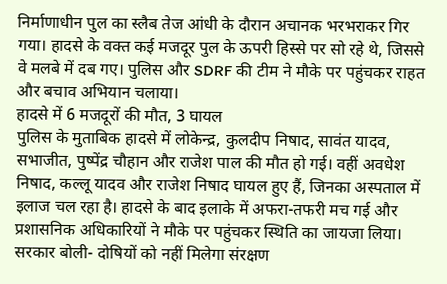निर्माणाधीन पुल का स्लैब तेज आंधी के दौरान अचानक भरभराकर गिर गया। हादसे के वक्त कई मजदूर पुल के ऊपरी हिस्से पर सो रहे थे, जिससे वे मलबे में दब गए। पुलिस और SDRF की टीम ने मौके पर पहुंचकर राहत और बचाव अभियान चलाया।
हादसे में 6 मजदूरों की मौत, 3 घायल
पुलिस के मुताबिक हादसे में लोकेन्द्र, कुलदीप निषाद, सावंत यादव, सभाजीत, पुष्पेंद्र चौहान और राजेश पाल की मौत हो गई। वहीं अवधेश निषाद, कल्लू यादव और राजेश निषाद घायल हुए हैं, जिनका अस्पताल में इलाज चल रहा है। हादसे के बाद इलाके में अफरा-तफरी मच गई और प्रशासनिक अधिकारियों ने मौके पर पहुंचकर स्थिति का जायजा लिया।
सरकार बोली- दोषियों को नहीं मिलेगा संरक्षण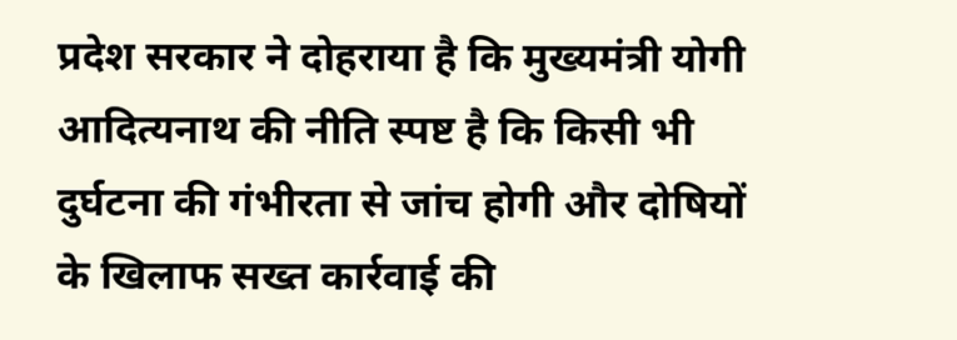प्रदेश सरकार ने दोहराया है कि मुख्यमंत्री योगी आदित्यनाथ की नीति स्पष्ट है कि किसी भी दुर्घटना की गंभीरता से जांच होगी और दोषियों के खिलाफ सख्त कार्रवाई की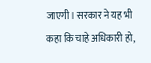जाएगी। सरकार ने यह भी कहा कि चाहे अधिकारी हो,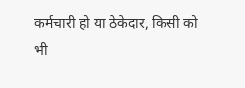कर्मचारी हो या ठेकेदार, किसी को भी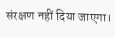संरक्षण नहीं दिया जाएगा।